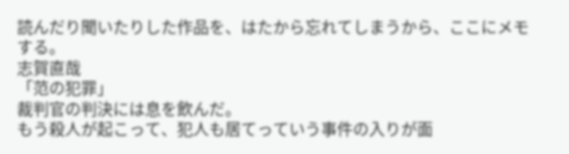読んだり聞いたりした作品を、はたから忘れてしまうから、ここにメモする。
志賀直哉
「范の犯罪」
裁判官の判決には息を飲んだ。
もう殺人が起こって、犯人も居てっていう事件の入りが面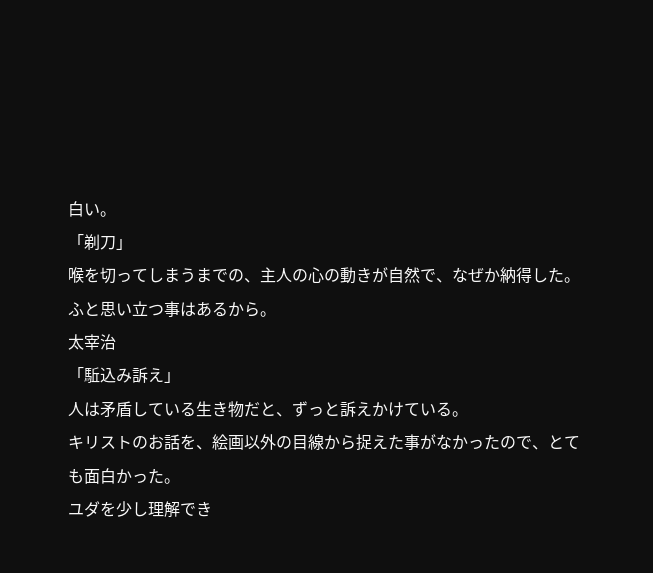白い。
「剃刀」
喉を切ってしまうまでの、主人の心の動きが自然で、なぜか納得した。
ふと思い立つ事はあるから。
太宰治
「駈込み訴え」
人は矛盾している生き物だと、ずっと訴えかけている。
キリストのお話を、絵画以外の目線から捉えた事がなかったので、とても面白かった。
ユダを少し理解でき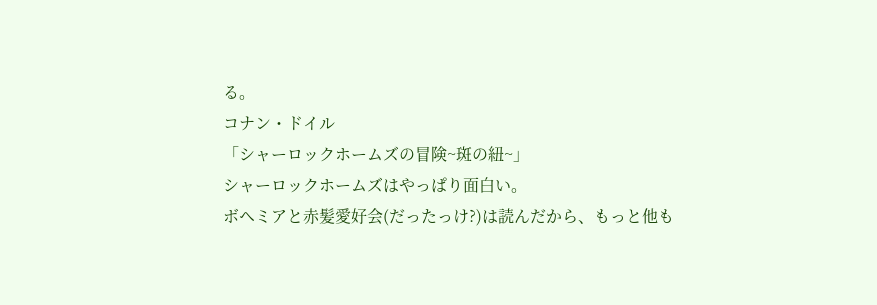る。
コナン・ドイル
「シャーロックホームズの冒険~斑の紐~」
シャーロックホームズはやっぱり面白い。
ボヘミアと赤髪愛好会(だったっけ?)は読んだから、もっと他も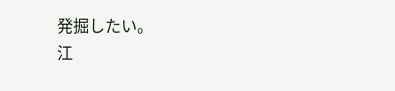発掘したい。
江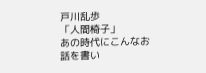戸川乱歩
「人間椅子」
あの時代にこんなお話を書い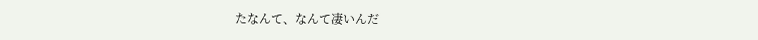たなんて、なんて凄いんだ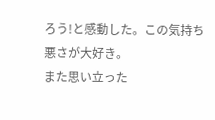ろう!と感動した。この気持ち悪さが大好き。
また思い立った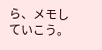ら、メモしていこう。